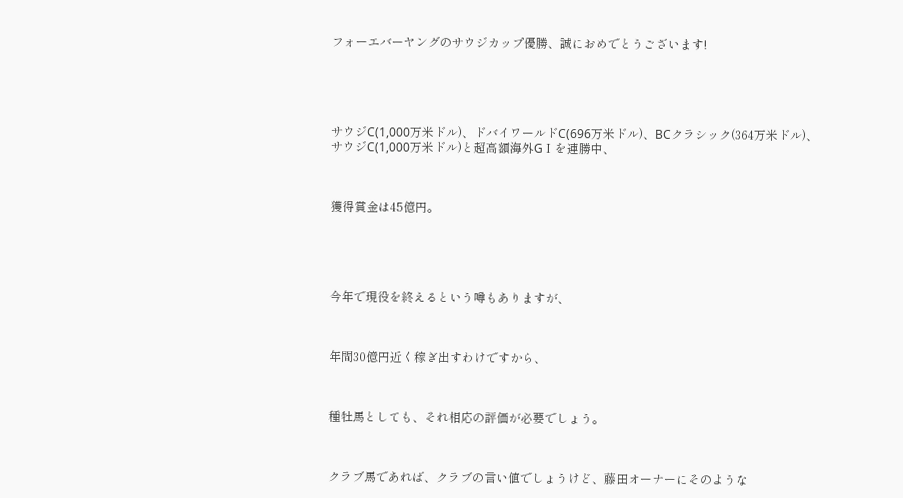フォーエバーヤングのサウジカップ優勝、誠におめでとうございます!





サウジC(1,000万米ドル)、ドバイワールドC(696万米ドル)、BCクラシック(364万米ドル)、    サウジC(1,000万米ドル)と超高額海外GⅠを連勝中、



獲得賞金は45億円。





今年で現役を終えるという噂もありますが、



年間30億円近く稼ぎ出すわけですから、



種牡馬としても、それ相応の評価が必要でしょう。



クラブ馬であれば、クラブの言い値でしょうけど、藤田オーナーにそのような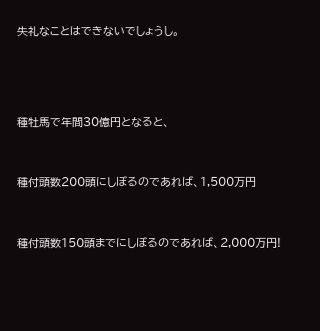失礼なことはできないでしょうし。





種牡馬で年間30億円となると、



種付頭数200頭にしぼるのであれば、1,500万円



種付頭数150頭までにしぼるのであれば、2,000万円!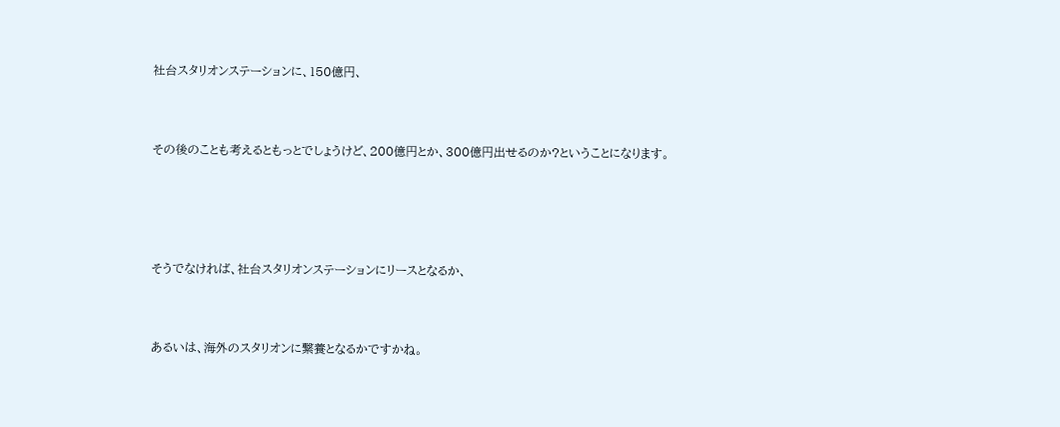社台スタリオンステーションに、150億円、



その後のことも考えるともっとでしょうけど、200億円とか、300億円出せるのか?ということになります。





そうでなければ、社台スタリオンステーションにリースとなるか、



あるいは、海外のスタリオンに繋養となるかですかね。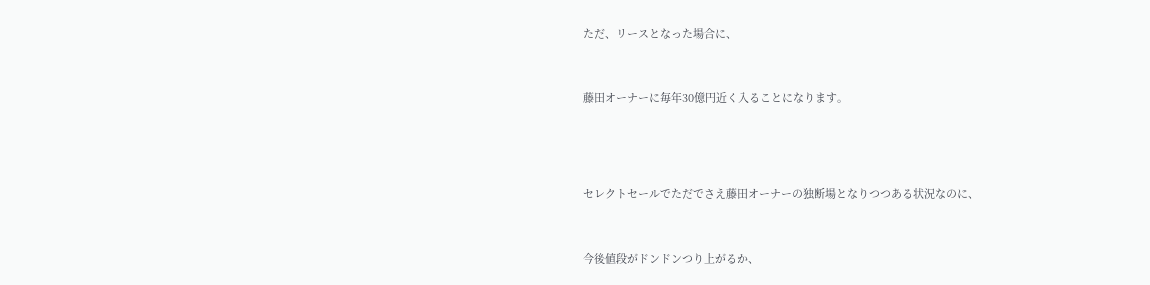ただ、リースとなった場合に、



藤田オーナーに毎年30億円近く入ることになります。





セレクトセールでただでさえ藤田オーナーの独断場となりつつある状況なのに、



今後値段がドンドンつり上がるか、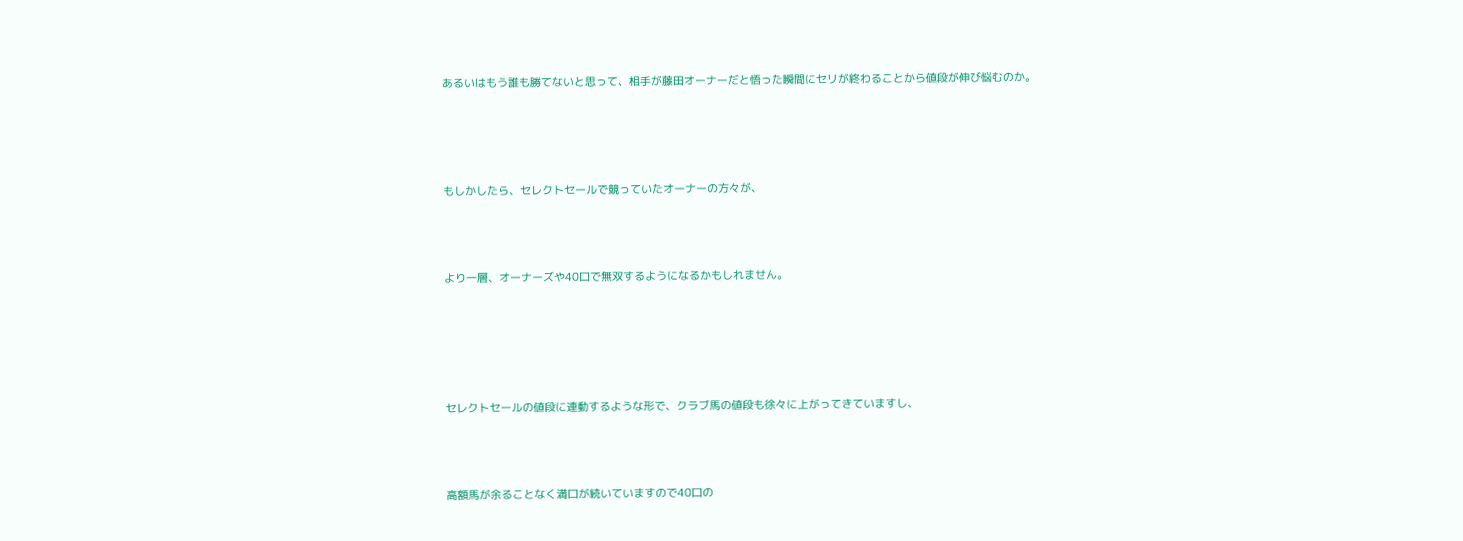あるいはもう誰も勝てないと思って、相手が藤田オーナーだと悟った瞬間にセリが終わることから値段が伸び悩むのか。




もしかしたら、セレクトセールで競っていたオーナーの方々が、



より一層、オーナーズや40口で無双するようになるかもしれません。





セレクトセールの値段に連動するような形で、クラブ馬の値段も徐々に上がってきていますし、



高額馬が余ることなく満口が続いていますので40口の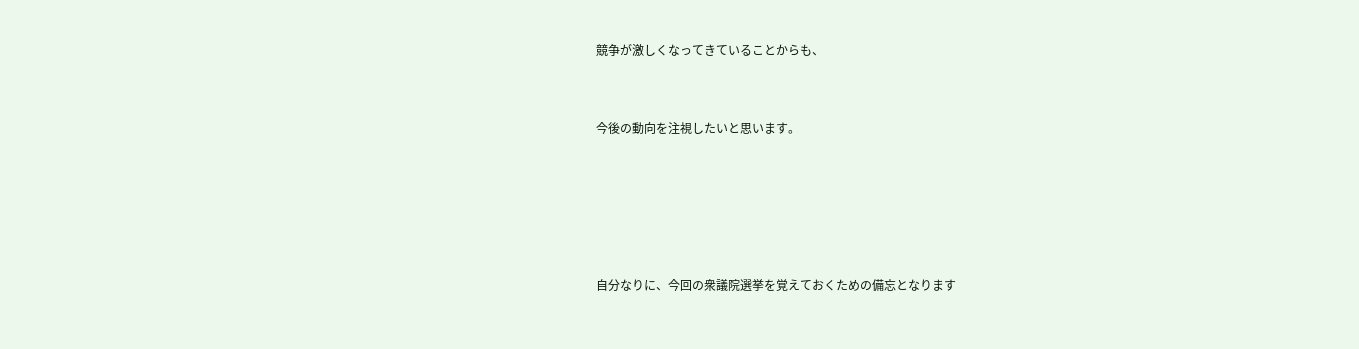競争が激しくなってきていることからも、



今後の動向を注視したいと思います。







自分なりに、今回の衆議院選挙を覚えておくための備忘となります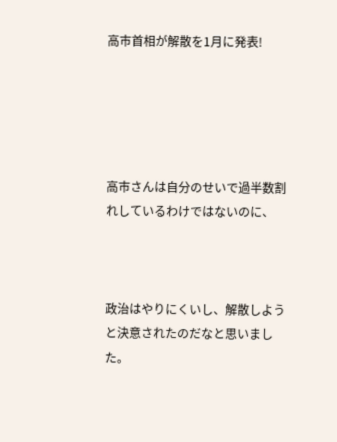高市首相が解散を1月に発表!





高市さんは自分のせいで過半数割れしているわけではないのに、



政治はやりにくいし、解散しようと決意されたのだなと思いました。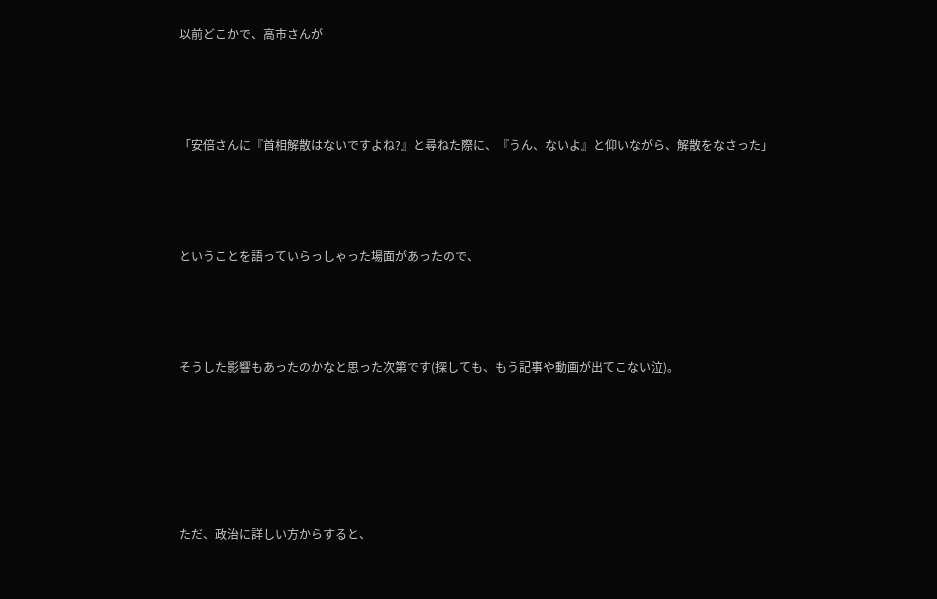以前どこかで、高市さんが



「安倍さんに『首相解散はないですよね?』と尋ねた際に、『うん、ないよ』と仰いながら、解散をなさった」



ということを語っていらっしゃった場面があったので、



そうした影響もあったのかなと思った次第です(探しても、もう記事や動画が出てこない泣)。





ただ、政治に詳しい方からすると、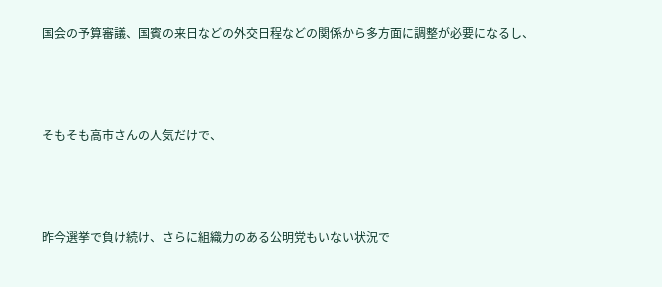国会の予算審議、国賓の来日などの外交日程などの関係から多方面に調整が必要になるし、



そもそも高市さんの人気だけで、



昨今選挙で負け続け、さらに組織力のある公明党もいない状況で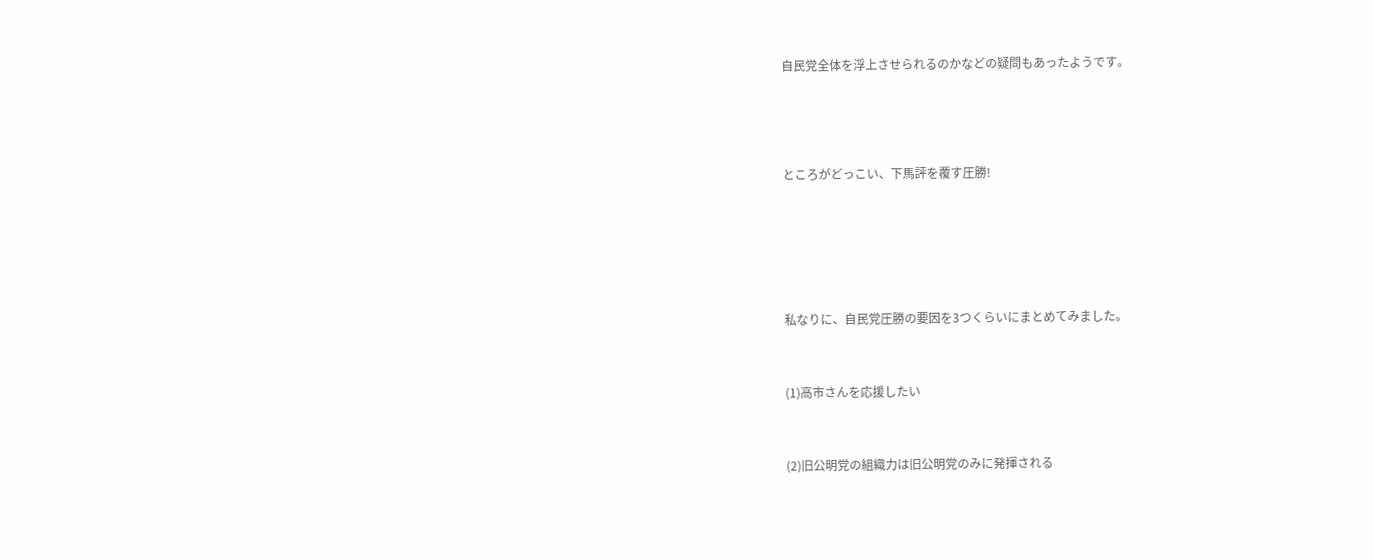自民党全体を浮上させられるのかなどの疑問もあったようです。





ところがどっこい、下馬評を覆す圧勝!







私なりに、自民党圧勝の要因を3つくらいにまとめてみました。



(1)高市さんを応援したい



(2)旧公明党の組織力は旧公明党のみに発揮される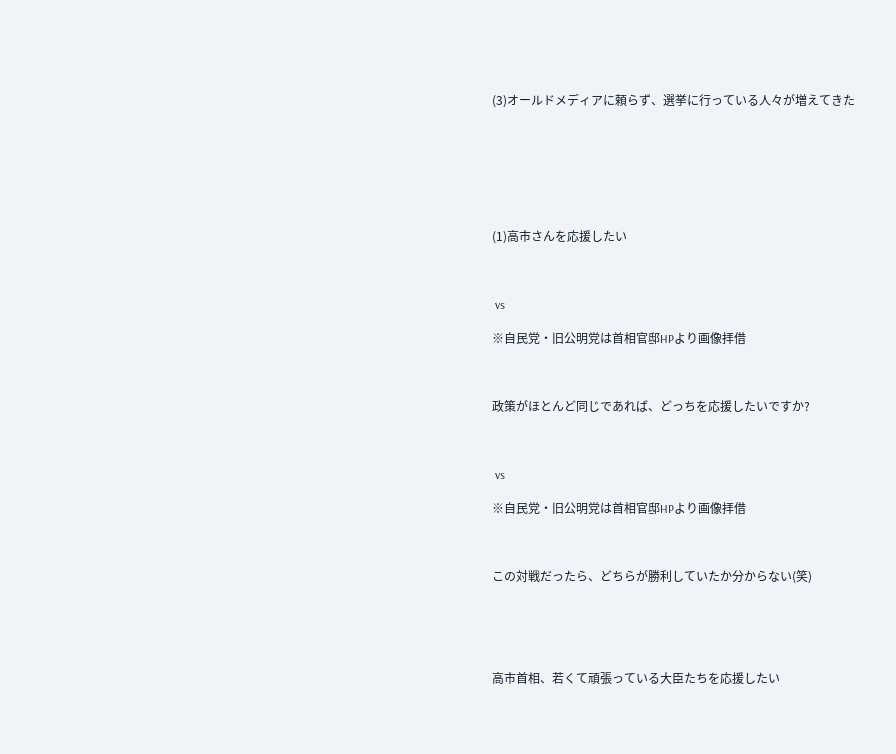(3)オールドメディアに頼らず、選挙に行っている人々が増えてきた







(1)高市さんを応援したい



 vs

※自民党・旧公明党は首相官邸HPより画像拝借



政策がほとんど同じであれば、どっちを応援したいですか?



 vs

※自民党・旧公明党は首相官邸HPより画像拝借



この対戦だったら、どちらが勝利していたか分からない(笑)





高市首相、若くて頑張っている大臣たちを応援したい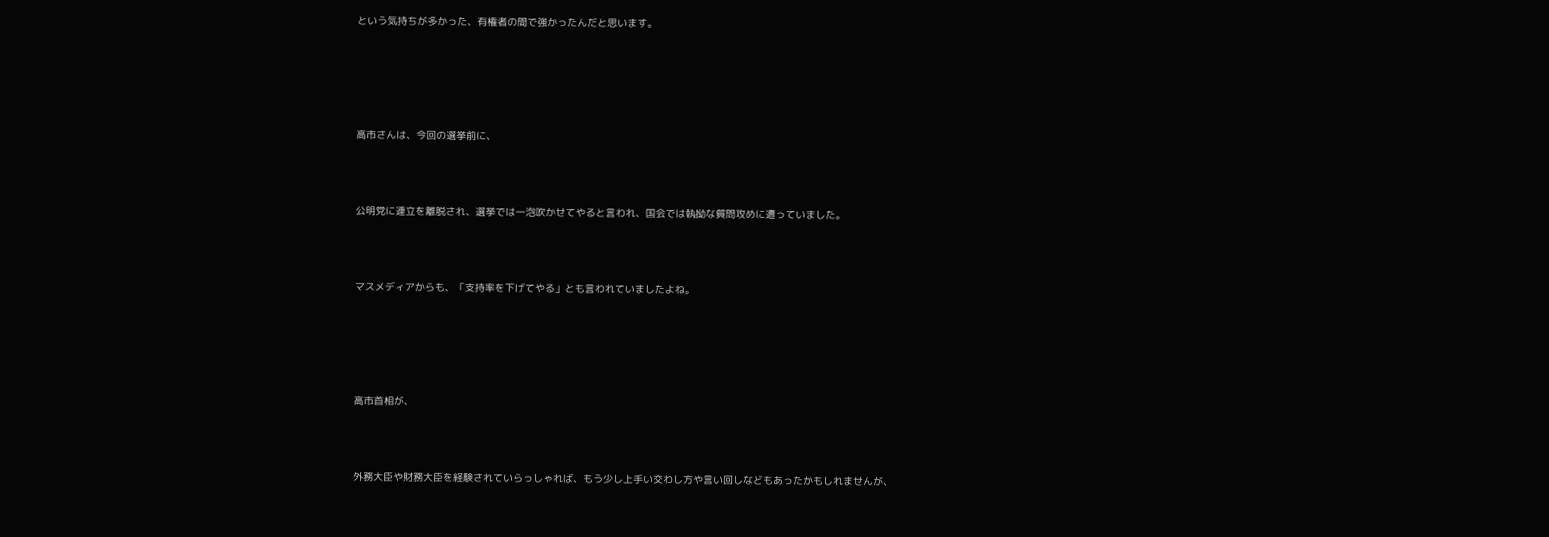という気持ちが多かった、有権者の間で強かったんだと思います。





高市さんは、今回の選挙前に、



公明党に連立を離脱され、選挙では一泡吹かせてやると言われ、国会では執拗な質問攻めに遭っていました。



マスメディアからも、「支持率を下げてやる」とも言われていましたよね。





高市首相が、



外務大臣や財務大臣を経験されていらっしゃれば、もう少し上手い交わし方や言い回しなどもあったかもしれませんが、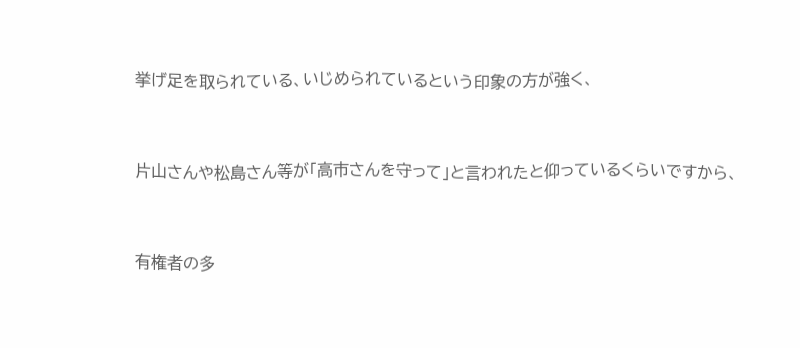挙げ足を取られている、いじめられているという印象の方が強く、



片山さんや松島さん等が「高市さんを守って」と言われたと仰っているくらいですから、



有権者の多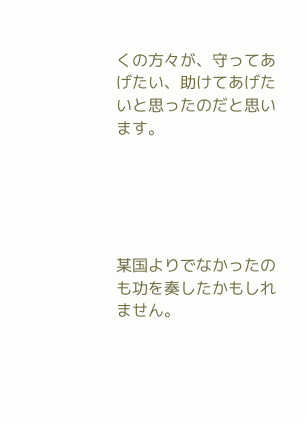くの方々が、守ってあげたい、助けてあげたいと思ったのだと思います。





某国よりでなかったのも功を奏したかもしれません。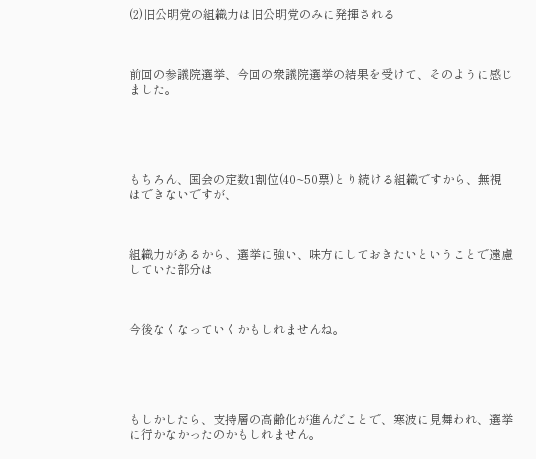(2)旧公明党の組織力は旧公明党のみに発揮される



前回の参議院選挙、今回の衆議院選挙の結果を受けて、そのように感じました。





もちろん、国会の定数1割位(40~50票)とり続ける組織ですから、無視はできないですが、



組織力があるから、選挙に強い、味方にしておきたいということで遠慮していた部分は



今後なくなっていくかもしれませんね。





もしかしたら、支持層の高齢化が進んだことで、寒波に見舞われ、選挙に行かなかったのかもしれません。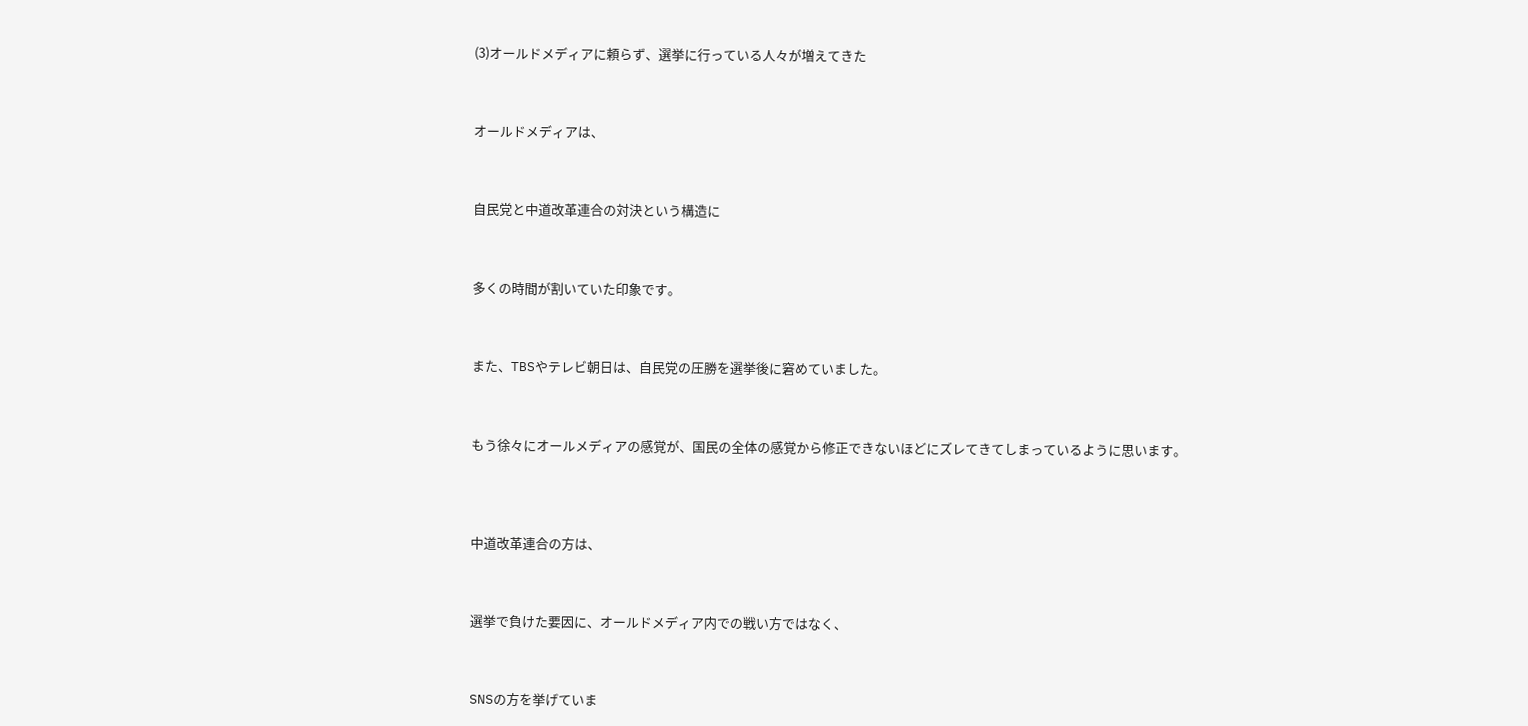(3)オールドメディアに頼らず、選挙に行っている人々が増えてきた



オールドメディアは、



自民党と中道改革連合の対決という構造に



多くの時間が割いていた印象です。



また、TBSやテレビ朝日は、自民党の圧勝を選挙後に窘めていました。



もう徐々にオールメディアの感覚が、国民の全体の感覚から修正できないほどにズレてきてしまっているように思います。




中道改革連合の方は、



選挙で負けた要因に、オールドメディア内での戦い方ではなく、



SNSの方を挙げていま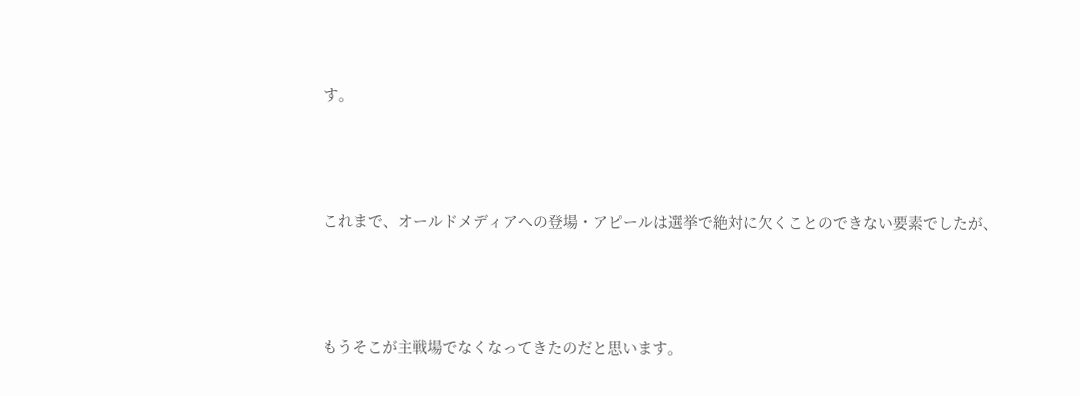す。



これまで、オールドメディアへの登場・アピールは選挙で絶対に欠くことのできない要素でしたが、



もうそこが主戦場でなくなってきたのだと思います。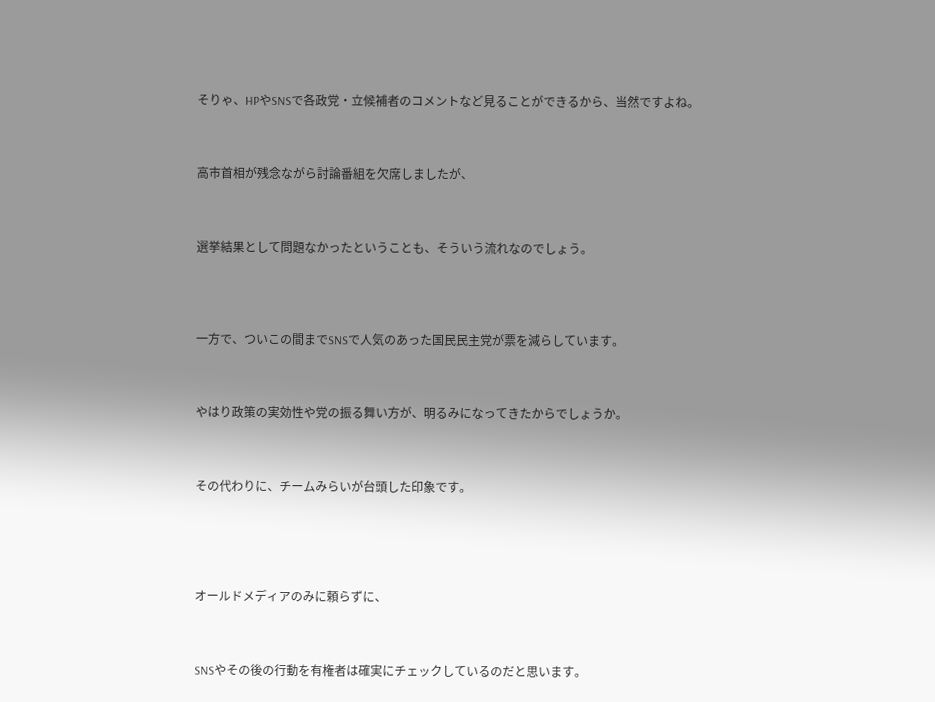そりゃ、HPやSNSで各政党・立候補者のコメントなど見ることができるから、当然ですよね。



高市首相が残念ながら討論番組を欠席しましたが、



選挙結果として問題なかったということも、そういう流れなのでしょう。




一方で、ついこの間までSNSで人気のあった国民民主党が票を減らしています。



やはり政策の実効性や党の振る舞い方が、明るみになってきたからでしょうか。



その代わりに、チームみらいが台頭した印象です。





オールドメディアのみに頼らずに、



SNSやその後の行動を有権者は確実にチェックしているのだと思います。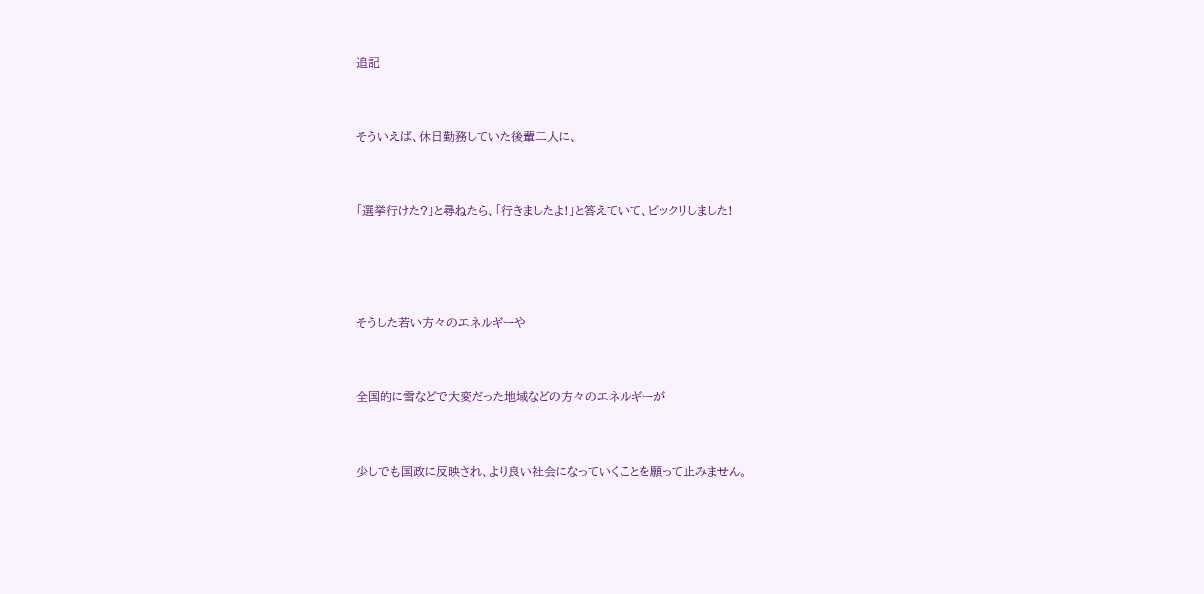追記



そういえば、休日勤務していた後輩二人に、



「選挙行けた?」と尋ねたら、「行きましたよ!」と答えていて、ビックリしました!





そうした若い方々のエネルギーや



全国的に雪などで大変だった地域などの方々のエネルギーが



少しでも国政に反映され、より良い社会になっていくことを願って止みません。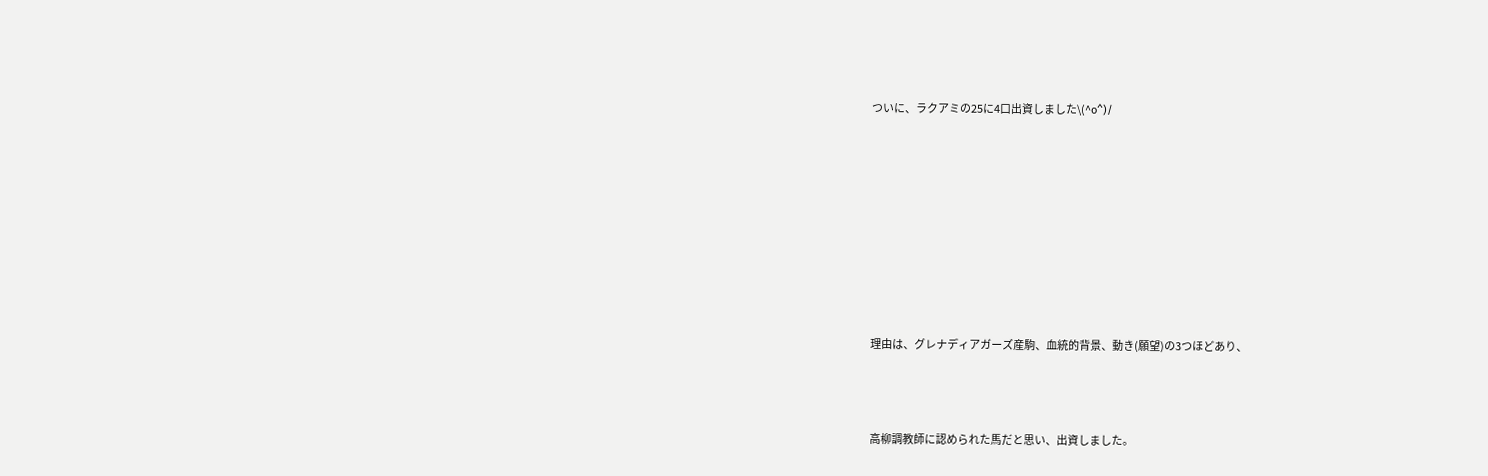ついに、ラクアミの25に4口出資しました\(^o^)/









理由は、グレナディアガーズ産駒、血統的背景、動き(願望)の3つほどあり、



高柳調教師に認められた馬だと思い、出資しました。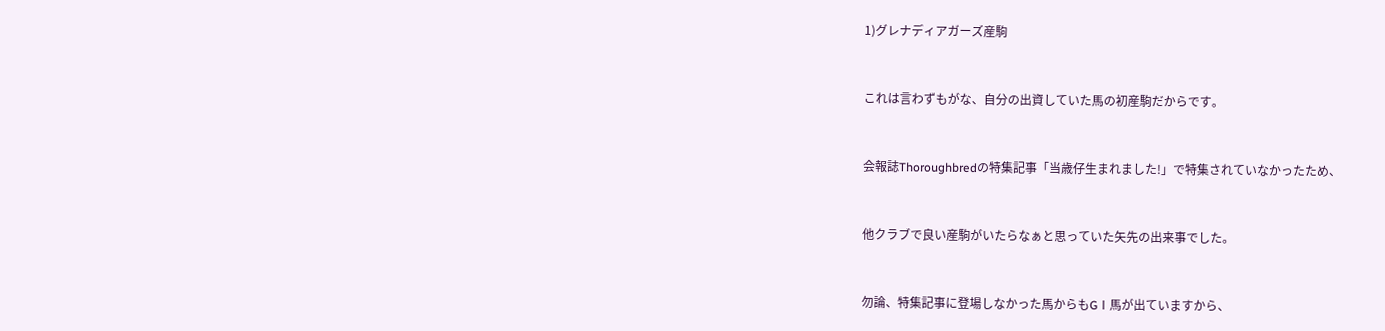1)グレナディアガーズ産駒



これは言わずもがな、自分の出資していた馬の初産駒だからです。



会報誌Thoroughbredの特集記事「当歳仔生まれました!」で特集されていなかったため、



他クラブで良い産駒がいたらなぁと思っていた矢先の出来事でした。



勿論、特集記事に登場しなかった馬からもGⅠ馬が出ていますから、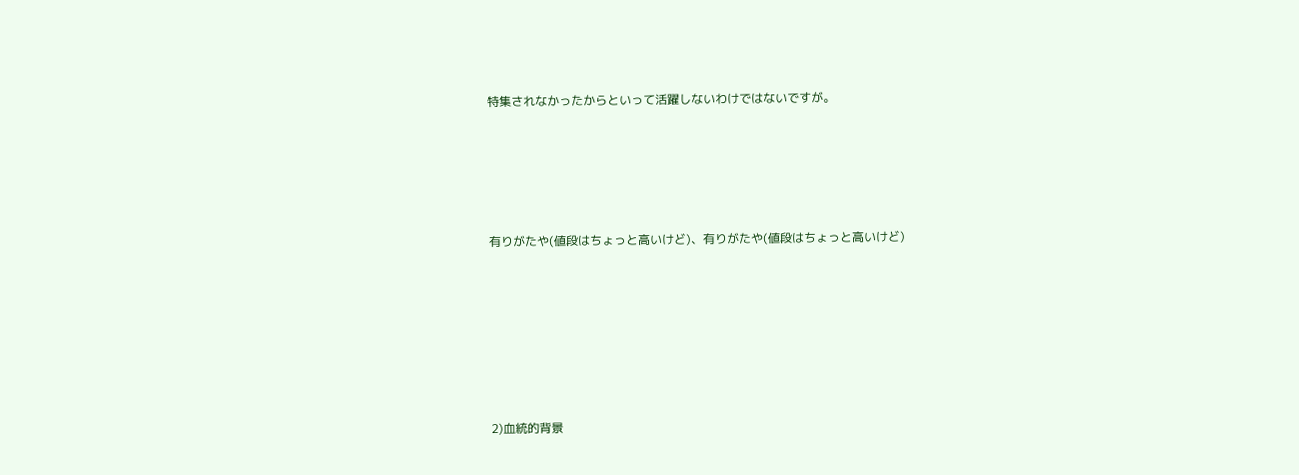特集されなかったからといって活躍しないわけではないですが。





有りがたや(値段はちょっと高いけど)、有りがたや(値段はちょっと高いけど)







2)血統的背景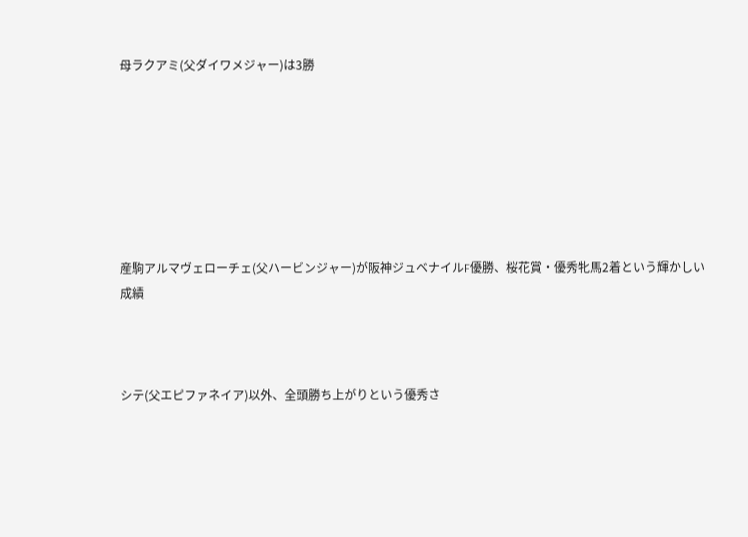母ラクアミ(父ダイワメジャー)は3勝







産駒アルマヴェローチェ(父ハービンジャー)が阪神ジュベナイルF優勝、桜花賞・優秀牝馬2着という輝かしい成績



シテ(父エピファネイア)以外、全頭勝ち上がりという優秀さ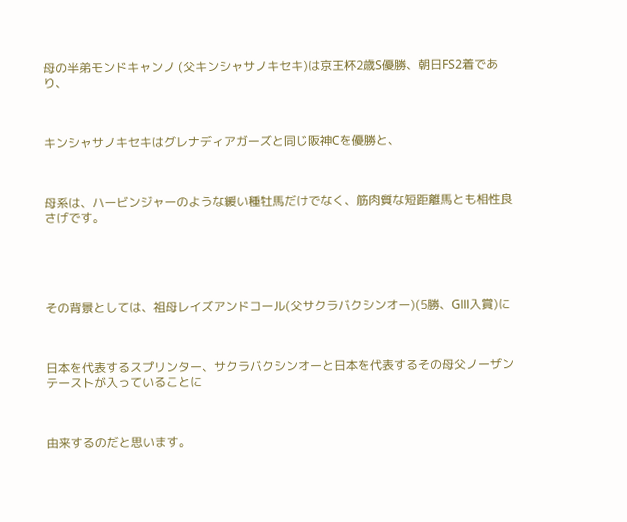母の半弟モンドキャンノ (父キンシャサノキセキ)は京王杯2歳S優勝、朝日FS2着であり、



キンシャサノキセキはグレナディアガーズと同じ阪神Cを優勝と、



母系は、ハービンジャーのような緩い種牡馬だけでなく、筋肉質な短距離馬とも相性良さげです。





その背景としては、祖母レイズアンドコール(父サクラバクシンオー)(5勝、GⅢ入賞)に



日本を代表するスプリンター、サクラバクシンオーと日本を代表するその母父ノーザンテーストが入っていることに



由来するのだと思います。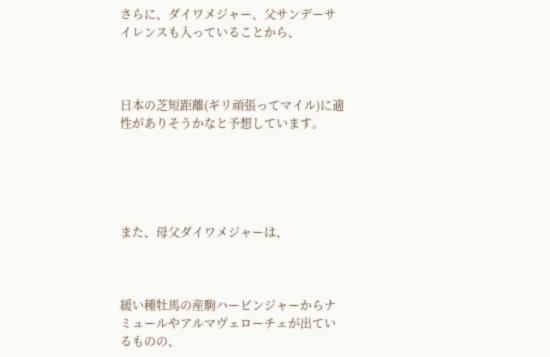さらに、ダイワメジャー、父サンデーサイレンスも入っていることから、



日本の芝短距離(ギリ頑張ってマイル)に適性がありそうかなと予想しています。





また、母父ダイワメジャーは、



緩い種牡馬の産駒ハービンジャーからナミュールやアルマヴェローチェが出ているものの、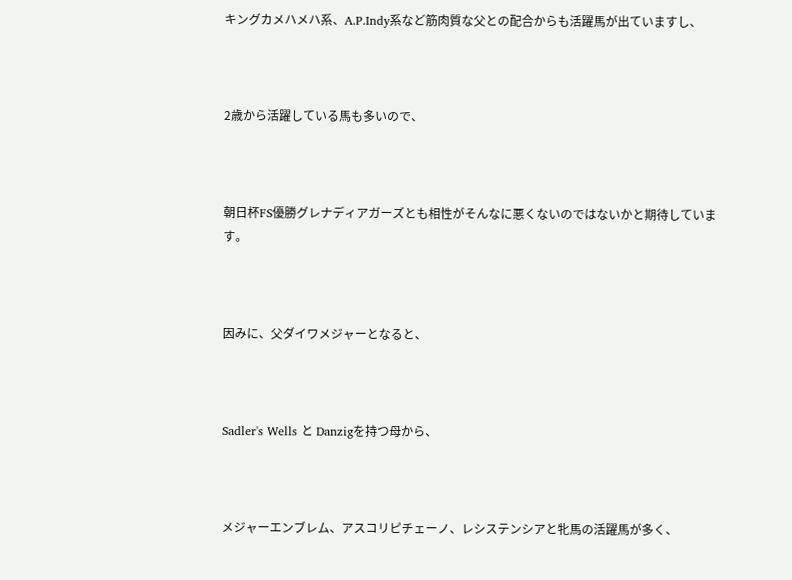キングカメハメハ系、A.P.Indy系など筋肉質な父との配合からも活躍馬が出ていますし、



2歳から活躍している馬も多いので、



朝日杯FS優勝グレナディアガーズとも相性がそんなに悪くないのではないかと期待しています。



因みに、父ダイワメジャーとなると、



Sadler's Wells と Danzigを持つ母から、



メジャーエンブレム、アスコリピチェーノ、レシステンシアと牝馬の活躍馬が多く、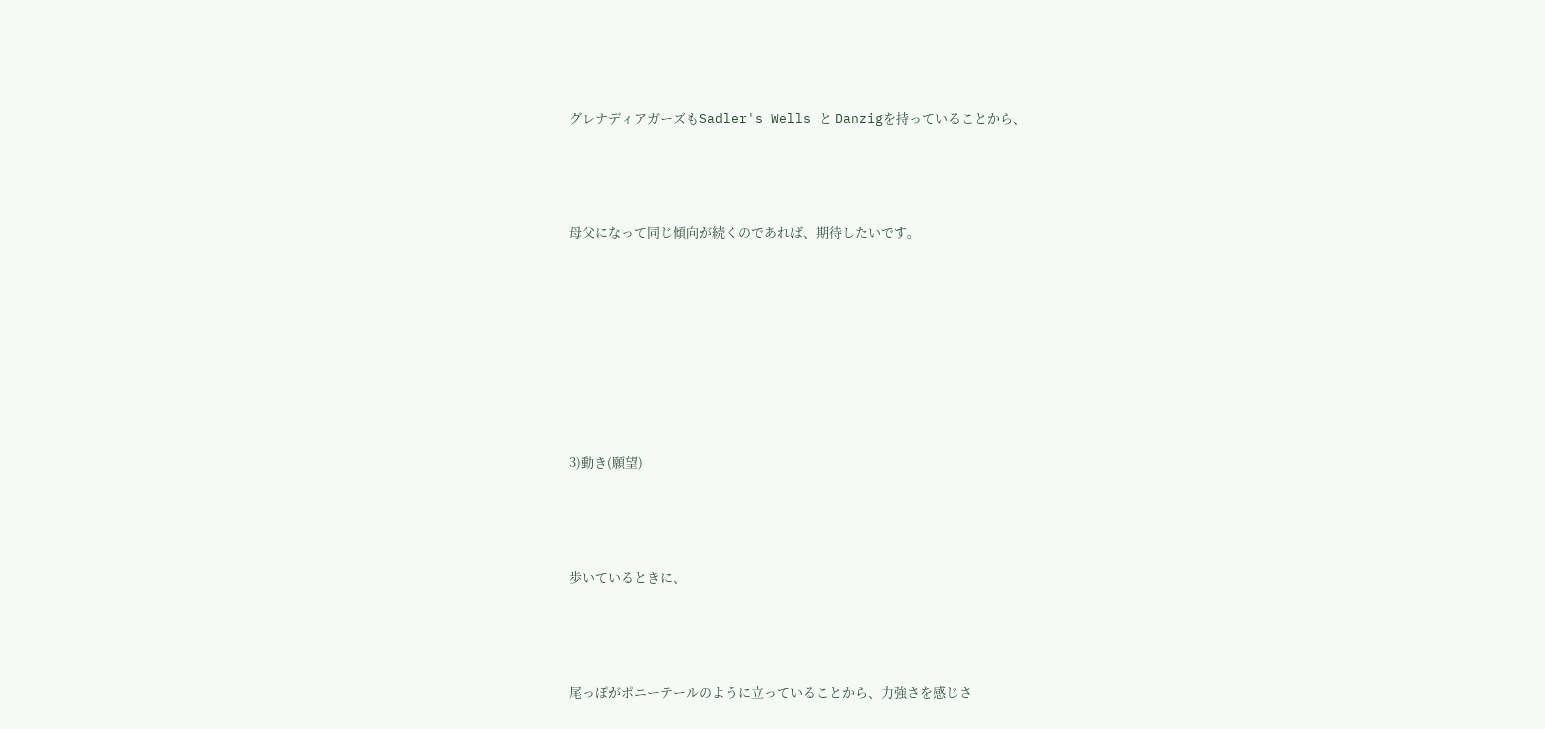グレナディアガーズもSadler's Wells と Danzigを持っていることから、



母父になって同じ傾向が続くのであれば、期待したいです。







3)動き(願望)



歩いているときに、



尾っぽがポニーテールのように立っていることから、力強さを感じさ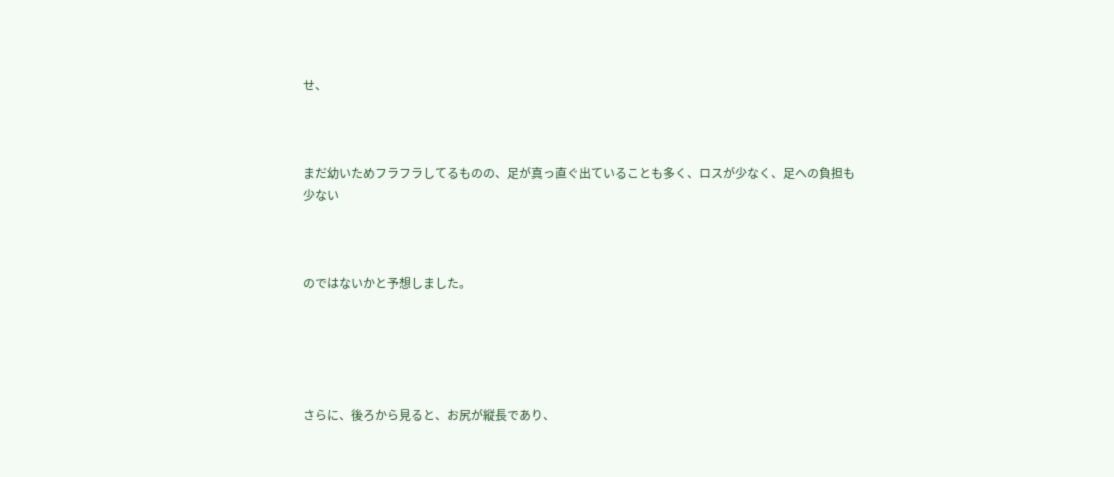せ、



まだ幼いためフラフラしてるものの、足が真っ直ぐ出ていることも多く、ロスが少なく、足への負担も少ない



のではないかと予想しました。





さらに、後ろから見ると、お尻が縦長であり、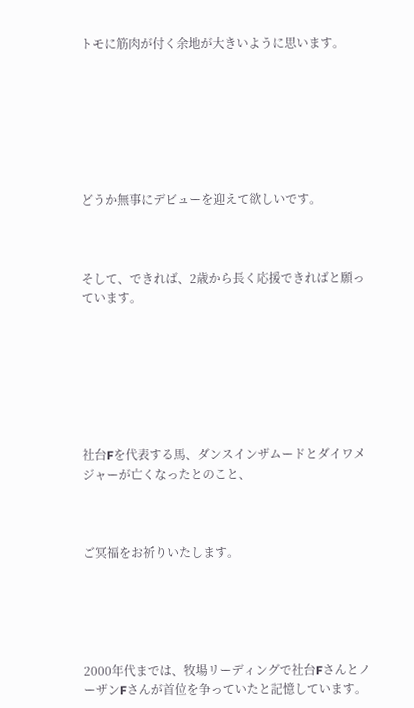トモに筋肉が付く余地が大きいように思います。







どうか無事にデビューを迎えて欲しいです。



そして、できれば、2歳から長く応援できればと願っています。







社台Fを代表する馬、ダンスインザムードとダイワメジャーが亡くなったとのこと、



ご冥福をお祈りいたします。





2000年代までは、牧場リーディングで社台FさんとノーザンFさんが首位を争っていたと記憶しています。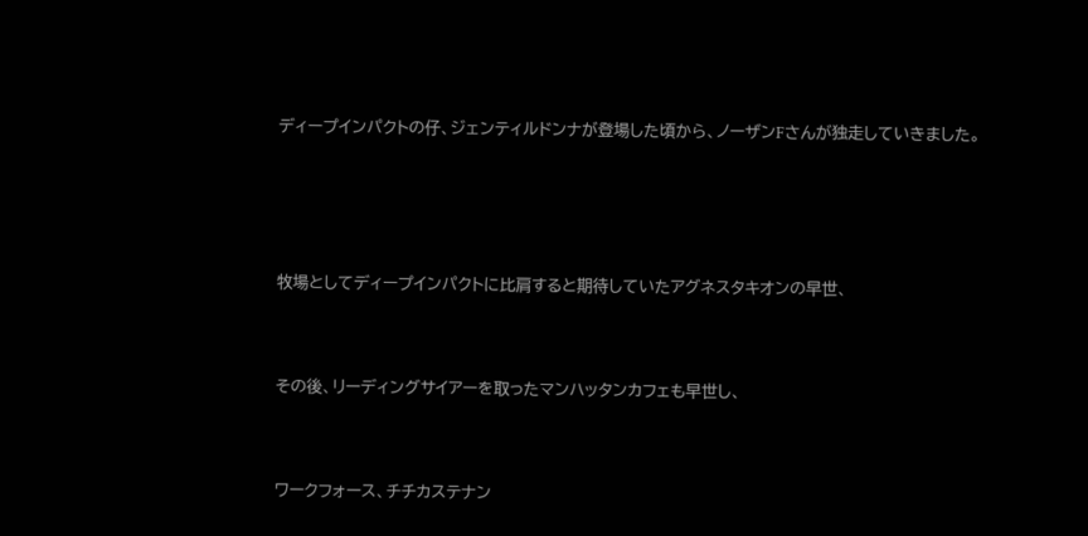ディープインパクトの仔、ジェンティルドンナが登場した頃から、ノーザンFさんが独走していきました。





牧場としてディープインパクトに比肩すると期待していたアグネスタキオンの早世、



その後、リーディングサイアーを取ったマンハッタンカフェも早世し、



ワークフォース、チチカステナン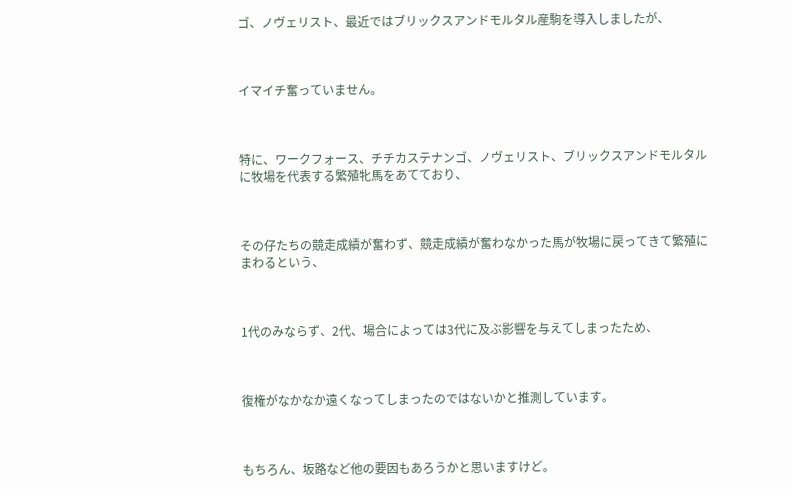ゴ、ノヴェリスト、最近ではブリックスアンドモルタル産駒を導入しましたが、



イマイチ奮っていません。



特に、ワークフォース、チチカステナンゴ、ノヴェリスト、ブリックスアンドモルタルに牧場を代表する繁殖牝馬をあてており、



その仔たちの競走成績が奮わず、競走成績が奮わなかった馬が牧場に戻ってきて繁殖にまわるという、



1代のみならず、2代、場合によっては3代に及ぶ影響を与えてしまったため、



復権がなかなか遠くなってしまったのではないかと推測しています。



もちろん、坂路など他の要因もあろうかと思いますけど。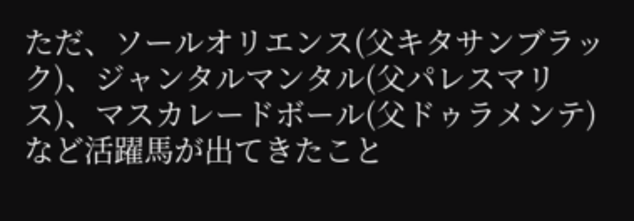ただ、ソールオリエンス(父キタサンブラック)、ジャンタルマンタル(父パレスマリス)、マスカレードボール(父ドゥラメンテ)など活躍馬が出てきたこと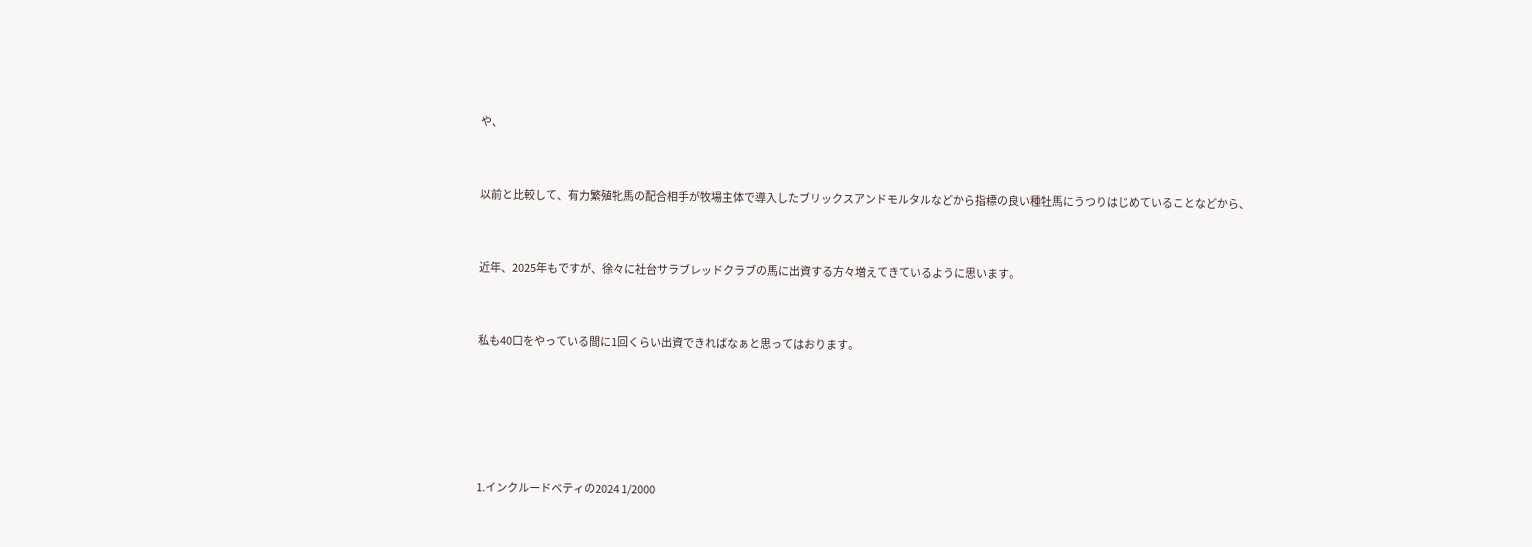や、



以前と比較して、有力繁殖牝馬の配合相手が牧場主体で導入したブリックスアンドモルタルなどから指標の良い種牡馬にうつりはじめていることなどから、



近年、2025年もですが、徐々に社台サラブレッドクラブの馬に出資する方々増えてきているように思います。



私も40口をやっている間に1回くらい出資できればなぁと思ってはおります。







1.インクルードベティの2024 1/2000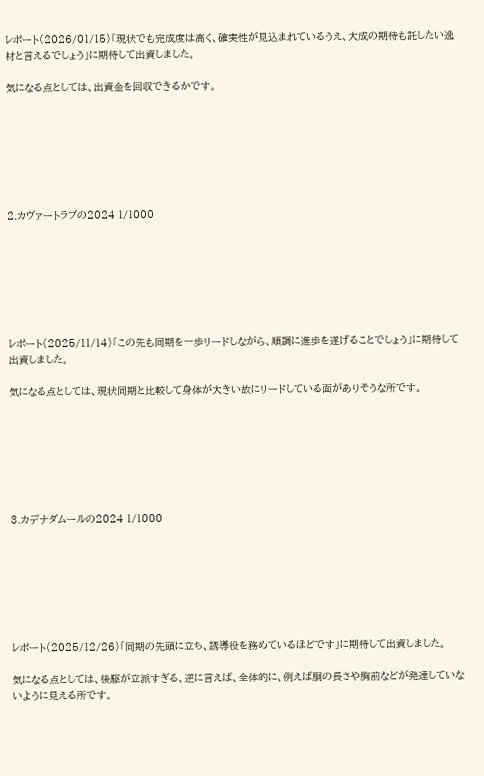レポート(2026/01/15)「現状でも完成度は高く、確実性が見込まれているうえ、大成の期待も託したい逸材と言えるでしょう」に期待して出資しました。

気になる点としては、出資金を回収できるかです。







2.カヴァートラブの2024 1/1000







レポート(2025/11/14)「この先も同期を一歩リードしながら、順調に進歩を遂げることでしょう」に期待して出資しました。

気になる点としては、現状同期と比較して身体が大きい故にリードしている面がありそうな所です。







3.カデナダムールの2024 1/1000







レポート(2025/12/26)「同期の先頭に立ち、誘導役を務めているほどです」に期待して出資しました。

気になる点としては、後駆が立派すぎる、逆に言えば、全体的に、例えば胴の長さや胸前などが発達していないように見える所です。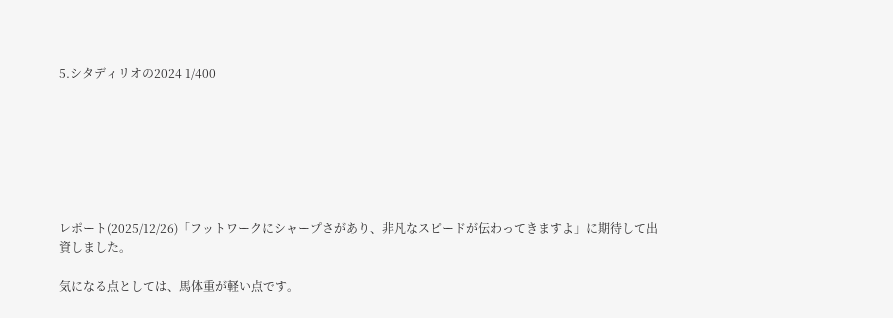5.シタディリオの2024 1/400







レポート(2025/12/26)「フットワークにシャープさがあり、非凡なスピードが伝わってきますよ」に期待して出資しました。

気になる点としては、馬体重が軽い点です。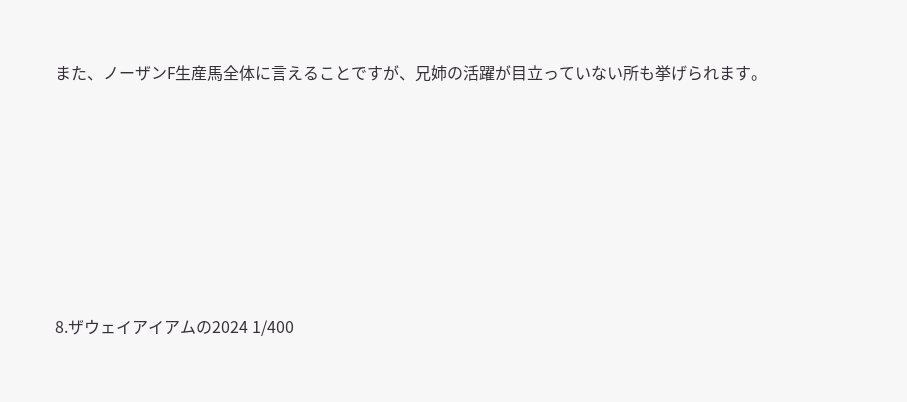また、ノーザンF生産馬全体に言えることですが、兄姉の活躍が目立っていない所も挙げられます。







8.ザウェイアイアムの2024 1/400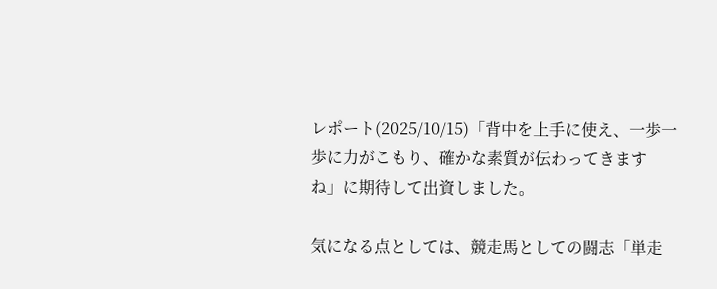レポート(2025/10/15)「背中を上手に使え、一歩一歩に力がこもり、確かな素質が伝わってきますね」に期待して出資しました。

気になる点としては、競走馬としての闘志「単走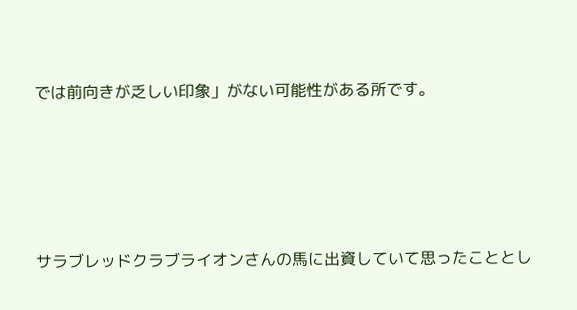では前向きが乏しい印象」がない可能性がある所です。







サラブレッドクラブライオンさんの馬に出資していて思ったこととし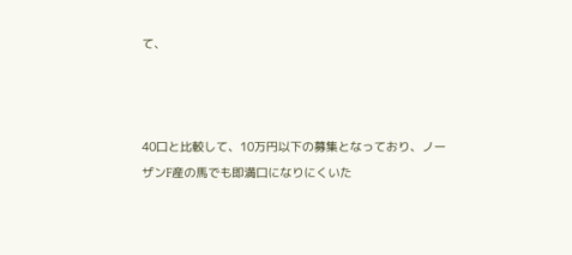て、



40口と比較して、10万円以下の募集となっており、ノーザンF産の馬でも即満口になりにくいた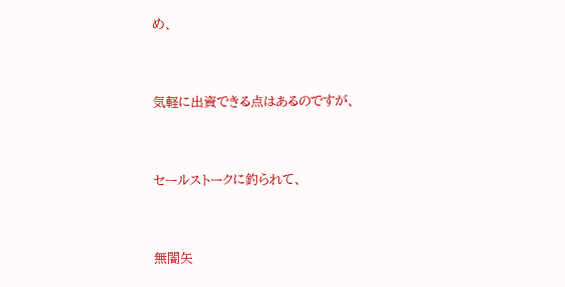め、



気軽に出資できる点はあるのですが、



セールストークに釣られて、



無闇矢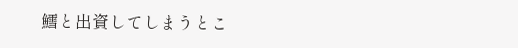鱈と出資してしまうとこ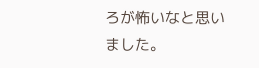ろが怖いなと思いました。